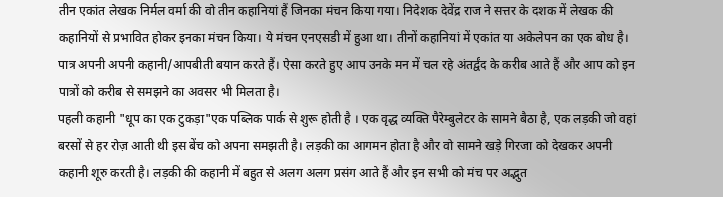तीन एकांत लेखक निर्मल वर्मा की वो तीन कहानियां हैं जिनका मंचन किया गया। निदेशक देवेंद्र राज ने सत्तर के दशक में लेखक की कहानियों से प्रभावित होकर इनका मंचन किया। ये मंचन एनएसडी में हुआ था। तीनों कहानियां में एकांत या अकेलेपन का एक बोध है। पात्र अपनी अपनी कहानी/आपबीती बयान करते हैं। ऐसा करते हुए आप उनके मन में चल रहे अंतर्द्वंद के करीब आते हैं और आप को इन पात्रों को करीब से समझने का अवसर भी मिलता है।
पहली कहानी "धूप का एक टुकड़ा"एक पब्लिक पार्क से शुरू होती है । एक वृद्ध व्यक्ति पैरेम्बुलेटर के सामने बैठा है, एक लड़की जो वहां बरसों से हर रोज़ आती थी इस बेंच को अपना समझती है। लड़की का आगमन होता है और वो सामने खड़े गिरजा को देखकर अपनी कहानी शूरु करती है। लड़की की कहानी में बहुत से अलग अलग प्रसंग आते हैं और इन सभी को मंच पर अद्भुत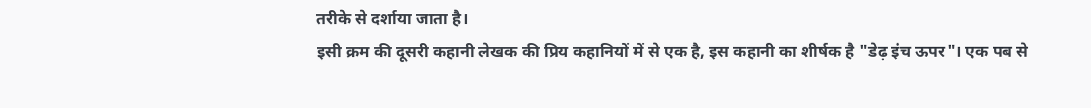तरीके से दर्शाया जाता है।
इसी क्रम की दूसरी कहानी लेखक की प्रिय कहानियों में से एक है, इस कहानी का शीर्षक है "डेढ़ इंच ऊपर"। एक पब से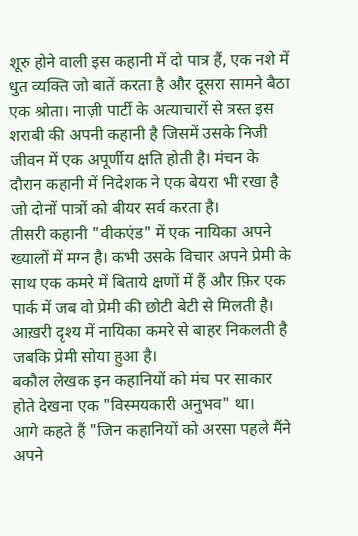शूरु होने वाली इस कहानी में दो पात्र हैं, एक नशे में धुत व्यक्ति जो बातें करता है और दूसरा सामने बैठा एक श्रोता। नाज़ी पार्टी के अत्याचारों से त्रस्त इस शराबी की अपनी कहानी है जिसमें उसके निजी जीवन में एक अपूर्णीय क्षति होती है। मंचन के दौरान कहानी में निदेशक ने एक बेयरा भी रखा है जो दोनों पात्रों को बीयर सर्व करता है।
तीसरी कहानी "वीकएंड" में एक नायिका अपने ख्यालों में मग्न है। कभी उसके विचार अपने प्रेमी के साथ एक कमरे में बिताये क्षणों में हैं और फ़िर एक पार्क में जब वो प्रेमी की छोटी बेटी से मिलती है। आख़री दृश्य में नायिका कमरे से बाहर निकलती है जबकि प्रेमी सोया हुआ है।
बकौल लेखक इन कहानियों को मंच पर साकार होते देखना एक "विस्मयकारी अनुभव" था।
आगे कहते हैं "जिन कहानियों को अरसा पहले मैंने अपने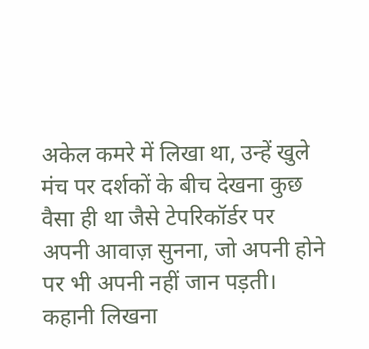अकेल कमरे में लिखा था, उन्हें खुले मंच पर दर्शकों के बीच देखना कुछ वैसा ही था जैसे टेपरिकॉर्डर पर अपनी आवाज़ सुनना, जो अपनी होने पर भी अपनी नहीं जान पड़ती। कहानी लिखना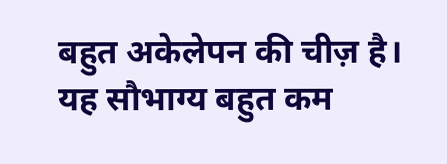बहुत अकेलेपन की चीज़ है। यह सौभाग्य बहुत कम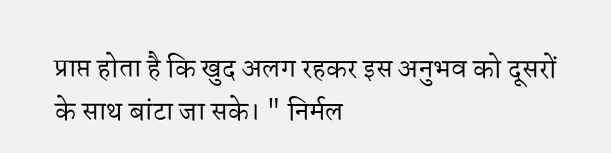प्राप्त होता है कि खुद अलग रहकर इस अनुभव को दूसरों के साथ बांटा जा सके। " निर्मल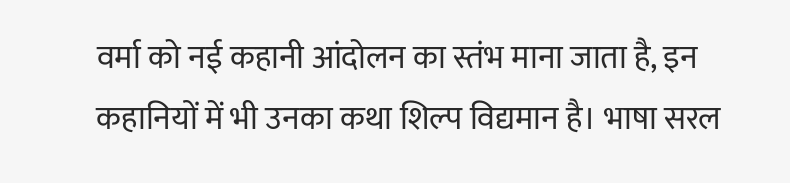वर्मा को नई कहानी आंदोलन का स्तंभ माना जाता है, इन कहानियों में भी उनका कथा शिल्प विद्यमान है। भाषा सरल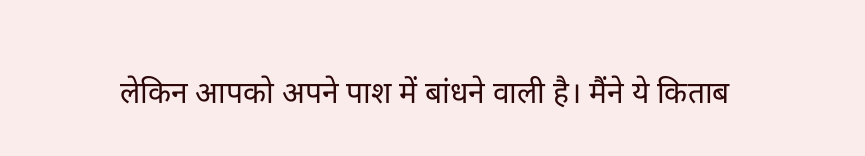लेकिन आपको अपने पाश में बांधने वाली है। मैंने ये किताब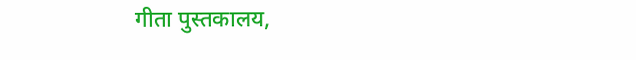गीता पुस्तकालय,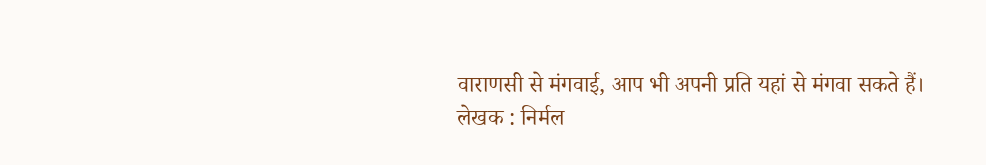वाराणसी से मंगवाई, आप भी अपनी प्रति यहां से मंगवा सकते हैं।
लेखक : निर्मल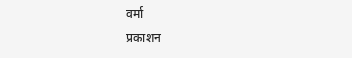वर्मा
प्रकाशन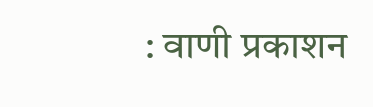: वाणी प्रकाशन